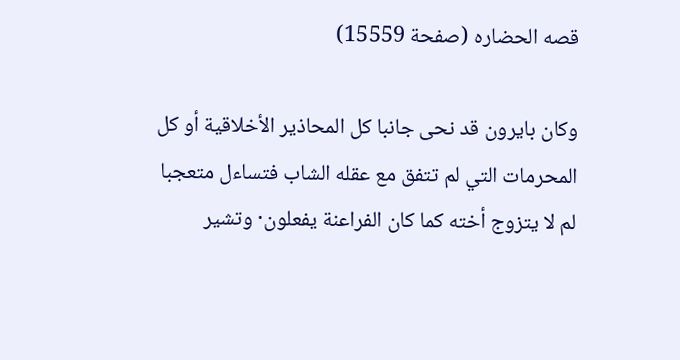قصه الحضاره (صفحة 15559)

وكان بايرون قد نحى جانبا كل المحاذير الأخلاقية أو كل المحرمات التي لم تتفق مع عقله الشاب فتساءل متعجبا لم لا يتزوج أخته كما كان الفراعنة يفعلون· وتشير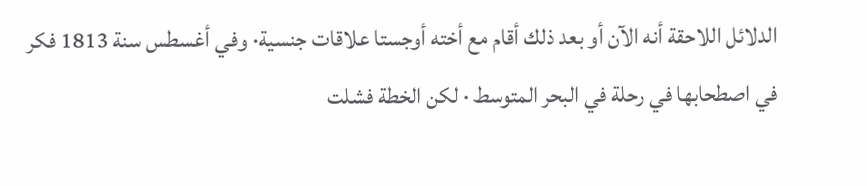الدلائل اللاحقة أنه الآن أو بعد ذلك أقام مع أخته أوجستا علاقات جنسية· وفي أغسطس سنة 1813 فكر في اصطحابها في رحلة في البحر المتوسط · لكن الخطة فشلت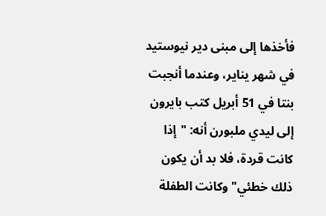فأخذها إلى مبنى دير نيوستيد في شهر يناير، وعندما أنجبت بنتا في 51 أبريل كتب بايرون إلى ليدي ملبورن أنه: "إذا كانت قردة، فلا بد أن يكون ذلك خطئي" وكانت الطفلة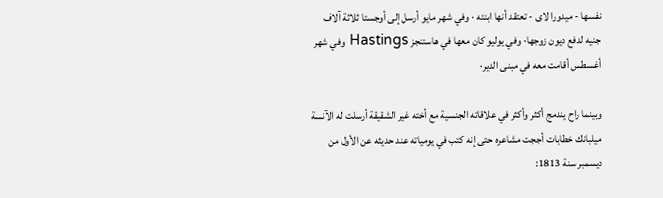نفسها - ميدورا لاى - تعتقد أنها ابنته · وفي شهر مايو أرسل إلى أوجستا ثلاثة آلاف جنيه لدفع ديون زوجها· وفي يوليو كان معها في هاستنجز Hastings وفي شهر أغسطس أقامت معه في مبنى الدير·

وبينما راح يندمج أكثر وأكثر في علاقاته الجنسية مع أخته غير الشقيقة أرسلت له الآنسة ميلبانك خطابات أججت مشاعره حتى إنه كتب في يومياته عند حديثه عن الأول من ديسمبر سنة 1813: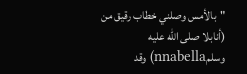"بالأمس وصلني خطاب رقيق من (أنابلا صلى الله عليه وسلمnnabella) وقد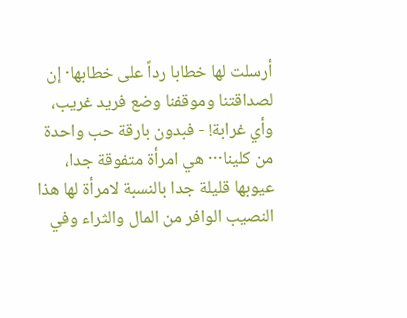أرسلت لها خطابا رداً على خطابها· إن لصداقتنا وموقفنا وضع فريد غريب، وأي غرابة! - فبدون بارقة حب واحدة من كلينا··· هي امرأة متفوقة جدا، عيوبها قليلة جدا بالنسبة لامرأة لها هذا النصيب الوافر من المال والثراء وفي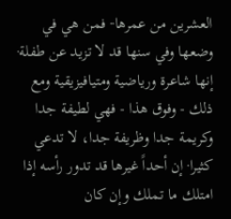العشرين من عمرها·· فمن هي في وضعها وفي سنها قد لا تزيد عن طفلة· إنها شاعرة ورياضية ومتيافيزيقية ومع ذلك - وفوق هذا - فهي لطيفة جدا وكريمة جدا وظريفة جدا، لا تدعي كثيرا· إن أحداً غيرها قد تدور رأسه إذا امتلك ما تملك وإن كان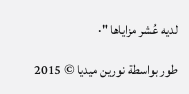لديه عُشر مزاياها "·

طور بواسطة نورين ميديا © 2015